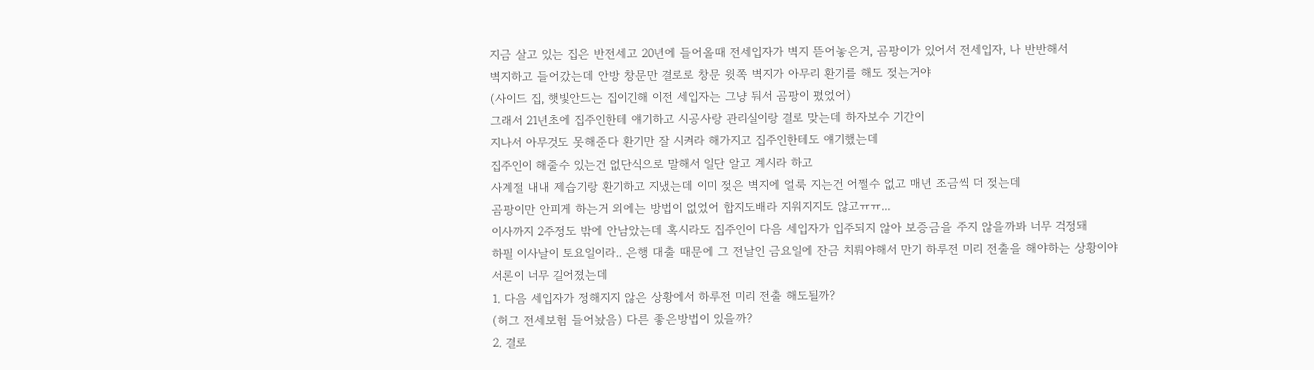지금 살고 있는 집은 반전세고 20년에 들어올때 전세입자가 벽지 뜯어놓은거, 곰팡이가 있어서 전세입자, 나 반반해서
벽지하고 들어갔는데 안방 창문만 결로로 창문 윗쪽 벽지가 아무리 환기를 해도 젖는거야
(사이드 집, 햇빛안드는 집이긴해 이전 세입자는 그냥 둬서 곰팡이 폈었어)
그래서 21년초에 집주인한테 얘기하고 시공사랑 관리실이랑 결로 맞는데 하자보수 기간이
지나서 아무것도 못해준다 환기만 잘 시켜라 해가지고 집주인한테도 얘기했는데
집주인이 해줄수 있는건 없단식으로 말해서 일단 알고 계시라 하고
사계절 내내 제습기랑 환기하고 지냈는데 이미 젖은 벽지에 얼룩 지는건 어쩔수 없고 매년 조금씩 더 젖는데
곰팡이만 안피게 하는거 외에는 방법이 없었어 합지도배라 지워지지도 않고ㅠㅠ...
이사까지 2주정도 밖에 안남았는데 혹시라도 집주인이 다음 세입자가 입주되지 않아 보증금을 주지 않을까봐 너무 걱정돼
하필 이사날이 토요일이라.. 은행 대출 때문에 그 전날인 금요일에 잔금 치뤄야해서 만기 하루전 미리 전출을 해야하는 상황이야
서론이 너무 길어졌는데
1. 다음 세입자가 정해지지 않은 상황에서 하루전 미리 전출 해도될까?
(허그 전세보험 들어놨음) 다른 좋은방법이 있을까?
2. 결로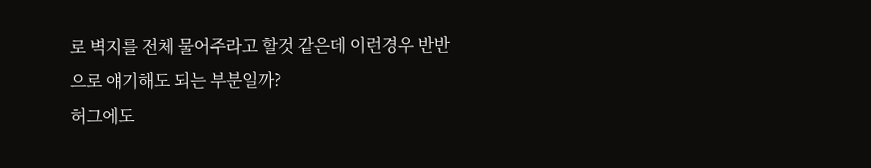로 벽지를 전체 물어주라고 할것 같은데 이런경우 반반으로 얘기해도 되는 부분일까?
허그에도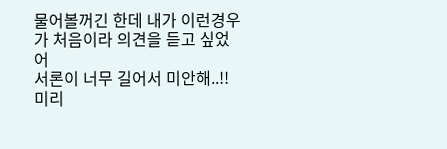물어볼꺼긴 한데 내가 이런경우가 처음이라 의견을 듣고 싶었어
서론이 너무 길어서 미안해..!!
미리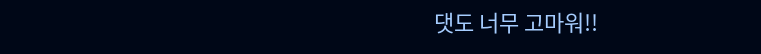댓도 너무 고마워!!